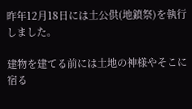昨年12月18日には土公供(地鎮祭)を執行しました。

建物を建てる前には土地の神様やそこに宿る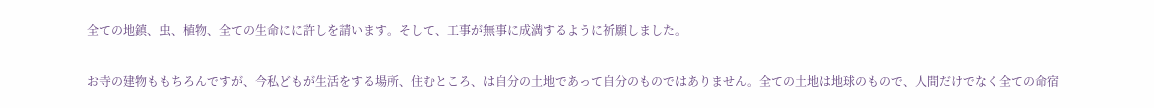全ての地鎮、虫、植物、全ての生命にに許しを請います。そして、工事が無事に成満するように祈願しました。

お寺の建物ももちろんですが、今私どもが生活をする場所、住むところ、は自分の土地であって自分のものではありません。全ての土地は地球のもので、人間だけでなく全ての命宿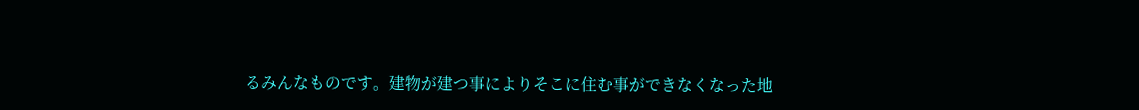るみんなものです。建物が建つ事によりそこに住む事ができなくなった地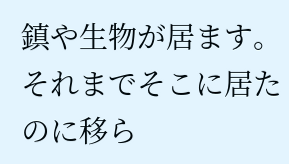鎮や生物が居ます。それまでそこに居たのに移ら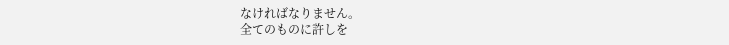なければなりません。
全てのものに許しを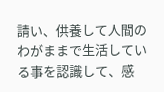請い、供養して人間のわがままで生活している事を認識して、感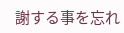謝する事を忘れ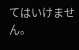てはいけません。